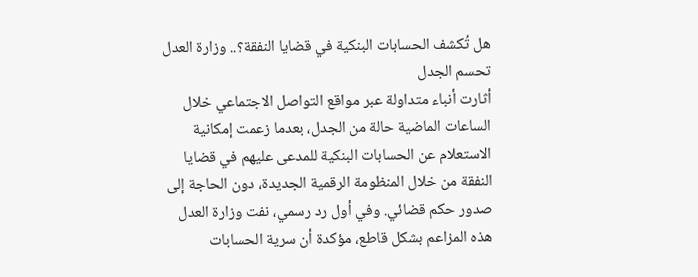هل تُكشف الحسابات البنكية في قضايا النفقة؟.. وزارة العدل تحسم الجدل
أثارت أنباء متداولة عبر مواقع التواصل الاجتماعي خلال الساعات الماضية حالة من الجدل، بعدما زعمت إمكانية الاستعلام عن الحسابات البنكية للمدعى عليهم في قضايا النفقة من خلال المنظومة الرقمية الجديدة، دون الحاجة إلى صدور حكم قضائي. وفي أول رد رسمي، نفت وزارة العدل هذه المزاعم بشكل قاطع، مؤكدة أن سرية الحسابات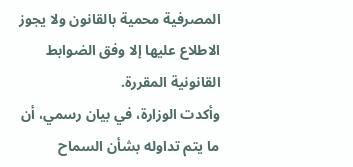المصرفية محمية بالقانون ولا يجوز الاطلاع عليها إلا وفق الضوابط القانونية المقررة.
وأكدت الوزارة، في بيان رسمي، أن ما يتم تداوله بشأن السماح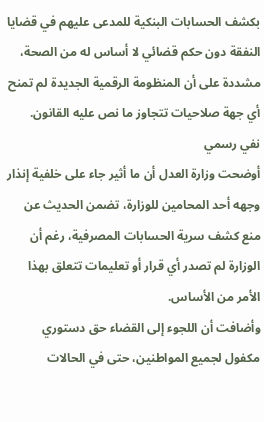بكشف الحسابات البنكية للمدعى عليهم في قضايا النفقة دون حكم قضائي لا أساس له من الصحة، مشددة على أن المنظومة الرقمية الجديدة لم تمنح أي جهة صلاحيات تتجاوز ما نص عليه القانون.
نفي رسمي
أوضحت وزارة العدل أن ما أثير جاء على خلفية إنذار وجهه أحد المحامين للوزارة، تضمن الحديث عن منع كشف سرية الحسابات المصرفية، رغم أن الوزارة لم تصدر أي قرار أو تعليمات تتعلق بهذا الأمر من الأساس.
وأضافت أن اللجوء إلى القضاء حق دستوري مكفول لجميع المواطنين، حتى في الحالات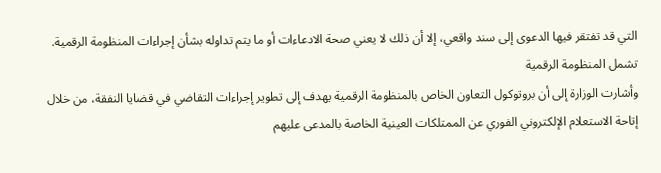التي قد تفتقر فيها الدعوى إلى سند واقعي، إلا أن ذلك لا يعني صحة الادعاءات أو ما يتم تداوله بشأن إجراءات المنظومة الرقمية.
تشمل المنظومة الرقمية
وأشارت الوزارة إلى أن بروتوكول التعاون الخاص بالمنظومة الرقمية يهدف إلى تطوير إجراءات التقاضي في قضايا النفقة، من خلال إتاحة الاستعلام الإلكتروني الفوري عن الممتلكات العينية الخاصة بالمدعى عليهم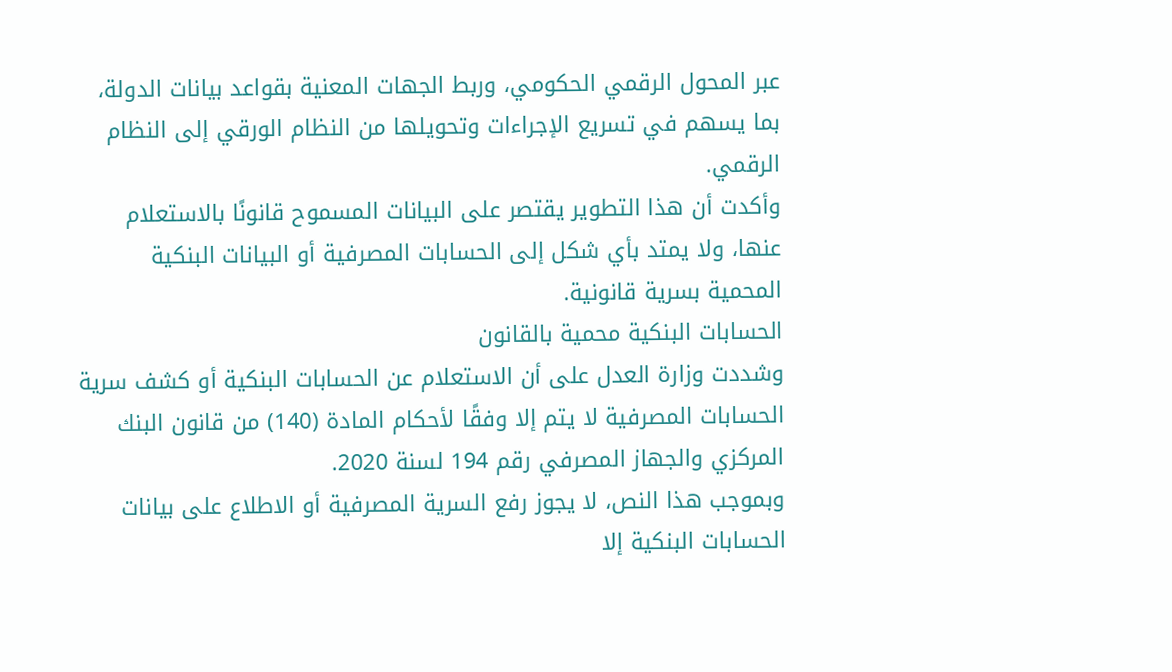عبر المحول الرقمي الحكومي، وربط الجهات المعنية بقواعد بيانات الدولة، بما يسهم في تسريع الإجراءات وتحويلها من النظام الورقي إلى النظام الرقمي.
وأكدت أن هذا التطوير يقتصر على البيانات المسموح قانونًا بالاستعلام عنها، ولا يمتد بأي شكل إلى الحسابات المصرفية أو البيانات البنكية المحمية بسرية قانونية.
الحسابات البنكية محمية بالقانون
وشددت وزارة العدل على أن الاستعلام عن الحسابات البنكية أو كشف سرية الحسابات المصرفية لا يتم إلا وفقًا لأحكام المادة (140) من قانون البنك المركزي والجهاز المصرفي رقم 194 لسنة 2020.
وبموجب هذا النص، لا يجوز رفع السرية المصرفية أو الاطلاع على بيانات الحسابات البنكية إلا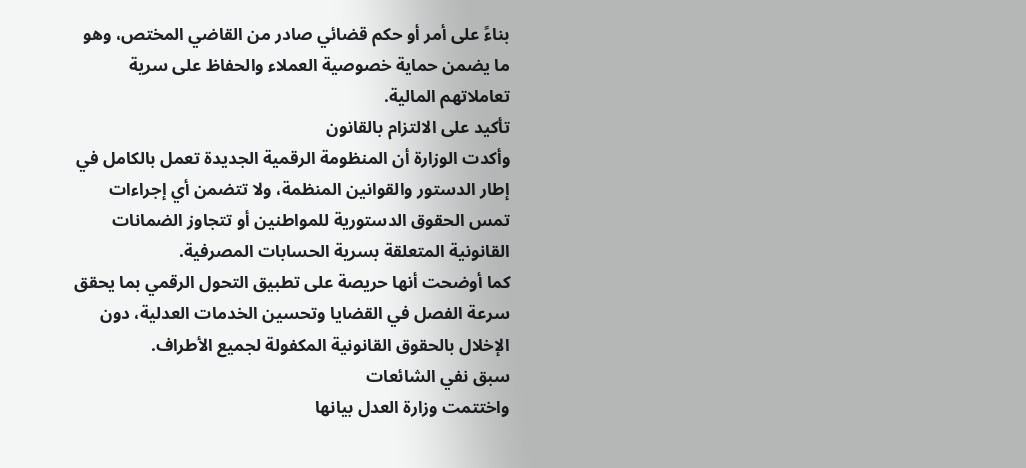بناءً على أمر أو حكم قضائي صادر من القاضي المختص، وهو ما يضمن حماية خصوصية العملاء والحفاظ على سرية تعاملاتهم المالية.
تأكيد على الالتزام بالقانون
وأكدت الوزارة أن المنظومة الرقمية الجديدة تعمل بالكامل في إطار الدستور والقوانين المنظمة، ولا تتضمن أي إجراءات تمس الحقوق الدستورية للمواطنين أو تتجاوز الضمانات القانونية المتعلقة بسرية الحسابات المصرفية.
كما أوضحت أنها حريصة على تطبيق التحول الرقمي بما يحقق سرعة الفصل في القضايا وتحسين الخدمات العدلية، دون الإخلال بالحقوق القانونية المكفولة لجميع الأطراف.
سبق نفي الشائعات
واختتمت وزارة العدل بيانها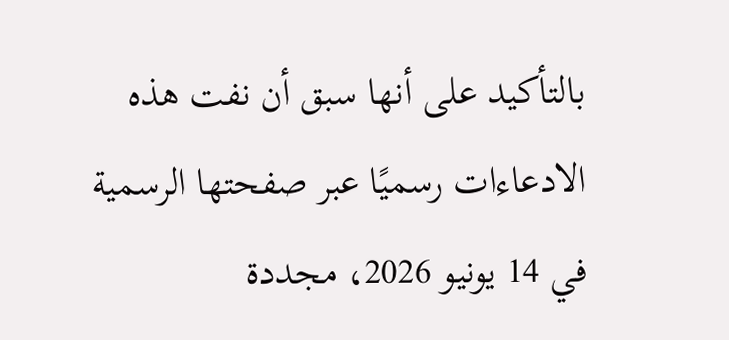بالتأكيد على أنها سبق أن نفت هذه الادعاءات رسميًا عبر صفحتها الرسمية في 14 يونيو 2026، مجددة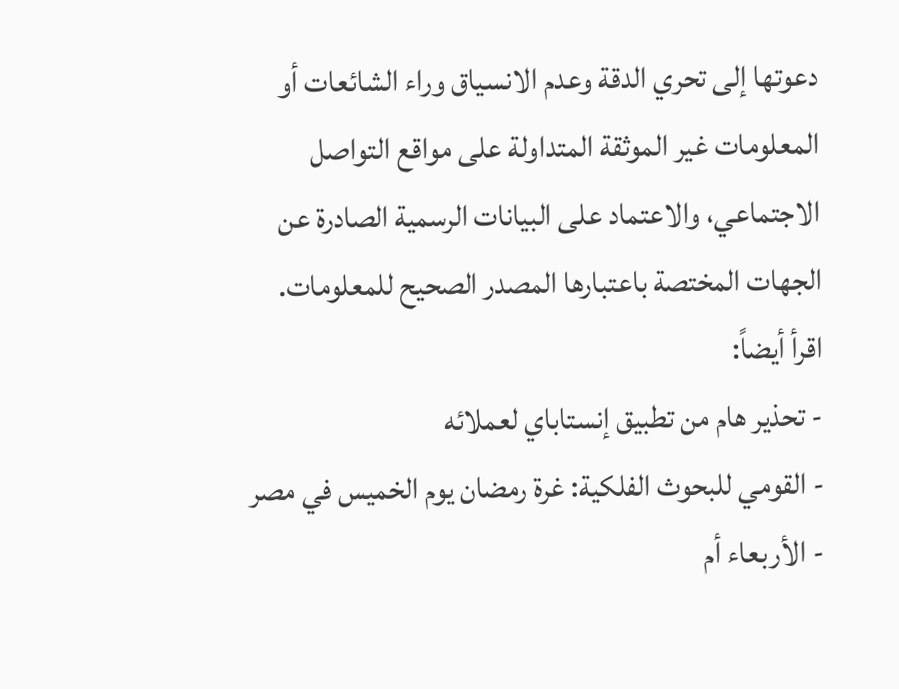دعوتها إلى تحري الدقة وعدم الانسياق وراء الشائعات أو المعلومات غير الموثقة المتداولة على مواقع التواصل الاجتماعي، والاعتماد على البيانات الرسمية الصادرة عن الجهات المختصة باعتبارها المصدر الصحيح للمعلومات.
اقرأ أيضاً:
- تحذير هام من تطبيق إنستاباي لعملائه
- القومي للبحوث الفلكية: غرة رمضان يوم الخميس في مصر
- الأربعاء أم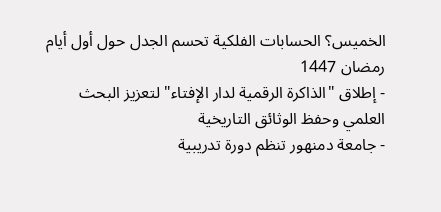الخميس؟ الحسابات الفلكية تحسم الجدل حول أول أيام رمضان 1447
- إطلاق "الذاكرة الرقمية لدار الإفتاء" لتعزيز البحث العلمي وحفظ الوثائق التاريخية
- جامعة دمنهور تنظم دورة تدريبية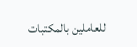للعاملين بالمكتبات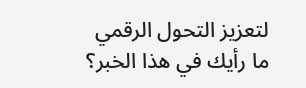لتعزيز التحول الرقمي
ما رأيك في هذا الخبر؟